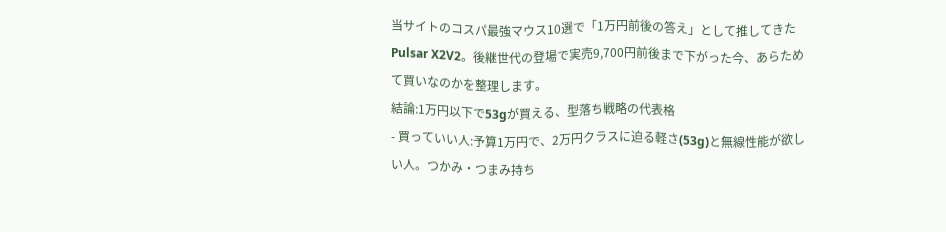当サイトのコスパ最強マウス10選で「1万円前後の答え」として推してきたPulsar X2V2。後継世代の登場で実売9,700円前後まで下がった今、あらためて買いなのかを整理します。
結論:1万円以下で53gが買える、型落ち戦略の代表格
- 買っていい人:予算1万円で、2万円クラスに迫る軽さ(53g)と無線性能が欲しい人。つかみ・つまみ持ち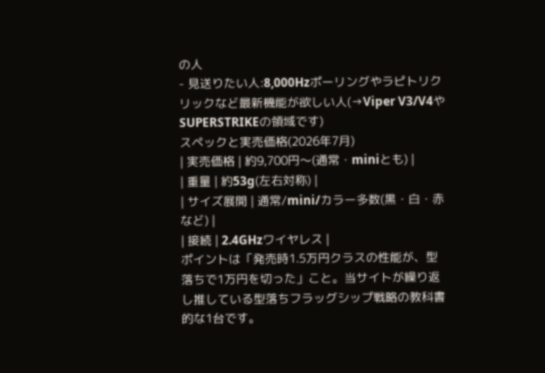の人
- 見送りたい人:8,000Hzポーリングやラピトリクリックなど最新機能が欲しい人(→Viper V3/V4やSUPERSTRIKEの領域です)
スペックと実売価格(2026年7月)
| 実売価格 | 約9,700円〜(通常・miniとも) |
| 重量 | 約53g(左右対称) |
| サイズ展開 | 通常/mini/カラー多数(黒・白・赤など) |
| 接続 | 2.4GHzワイヤレス |
ポイントは「発売時1.5万円クラスの性能が、型落ちで1万円を切った」こと。当サイトが繰り返し推している型落ちフラッグシップ戦略の教科書的な1台です。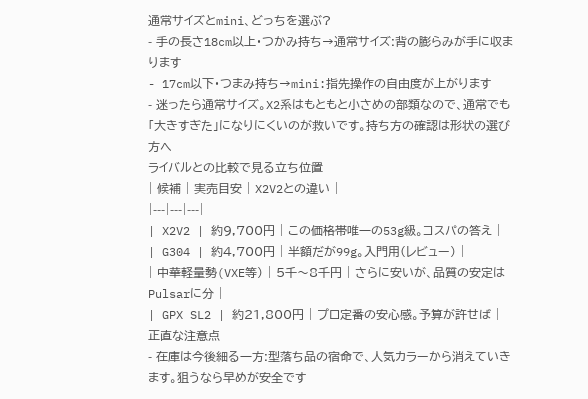通常サイズとmini、どっちを選ぶ?
- 手の長さ18cm以上・つかみ持ち→通常サイズ:背の膨らみが手に収まります
- 17cm以下・つまみ持ち→mini:指先操作の自由度が上がります
- 迷ったら通常サイズ。X2系はもともと小さめの部類なので、通常でも「大きすぎた」になりにくいのが救いです。持ち方の確認は形状の選び方へ
ライバルとの比較で見る立ち位置
| 候補 | 実売目安 | X2V2との違い |
|---|---|---|
| X2V2 | 約9,700円 | この価格帯唯一の53g級。コスパの答え |
| G304 | 約4,700円 | 半額だが99g。入門用(レビュー) |
| 中華軽量勢(VXE等) | 5千〜8千円 | さらに安いが、品質の安定はPulsarに分 |
| GPX SL2 | 約21,800円 | プロ定番の安心感。予算が許せば |
正直な注意点
- 在庫は今後細る一方:型落ち品の宿命で、人気カラーから消えていきます。狙うなら早めが安全です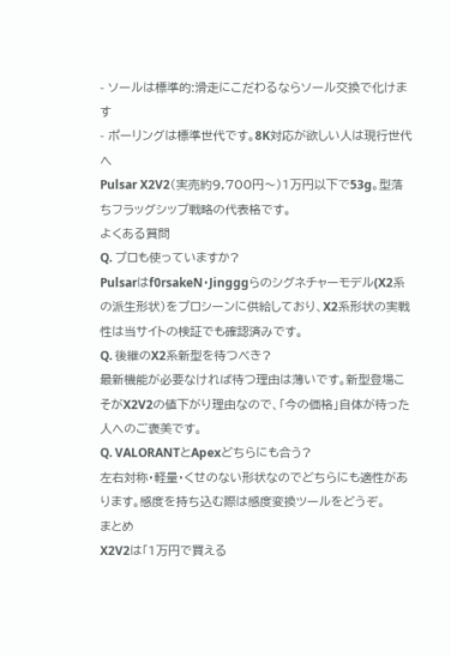- ソールは標準的:滑走にこだわるならソール交換で化けます
- ポーリングは標準世代です。8K対応が欲しい人は現行世代へ
Pulsar X2V2(実売約9,700円〜)1万円以下で53g。型落ちフラッグシップ戦略の代表格です。
よくある質問
Q. プロも使っていますか?
Pulsarはf0rsakeN・Jingggらのシグネチャーモデル(X2系の派生形状)をプロシーンに供給しており、X2系形状の実戦性は当サイトの検証でも確認済みです。
Q. 後継のX2系新型を待つべき?
最新機能が必要なければ待つ理由は薄いです。新型登場こそがX2V2の値下がり理由なので、「今の価格」自体が待った人へのご褒美です。
Q. VALORANTとApexどちらにも合う?
左右対称・軽量・くせのない形状なのでどちらにも適性があります。感度を持ち込む際は感度変換ツールをどうぞ。
まとめ
X2V2は「1万円で買える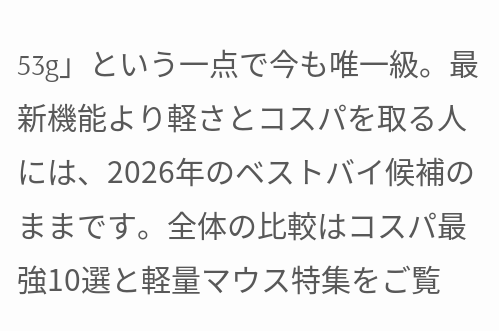53g」という一点で今も唯一級。最新機能より軽さとコスパを取る人には、2026年のベストバイ候補のままです。全体の比較はコスパ最強10選と軽量マウス特集をご覧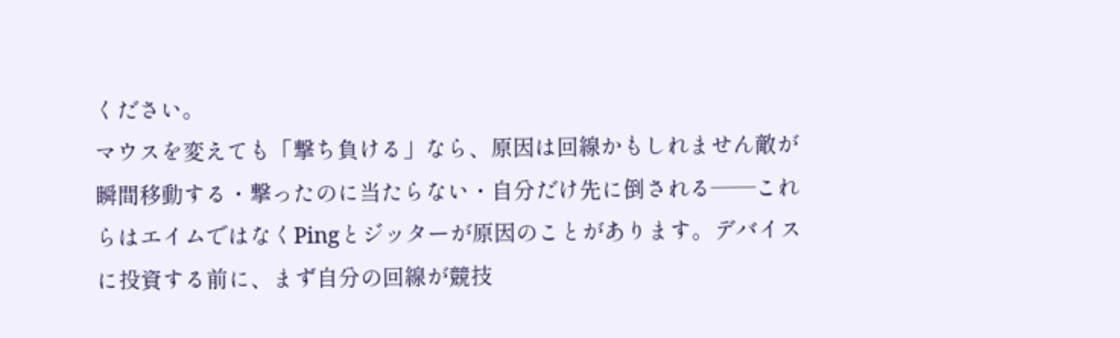ください。
マウスを変えても「撃ち負ける」なら、原因は回線かもしれません敵が瞬間移動する・撃ったのに当たらない・自分だけ先に倒される——これらはエイムではなくPingとジッターが原因のことがあります。デバイスに投資する前に、まず自分の回線が競技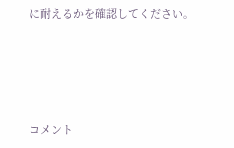に耐えるかを確認してください。





コメント